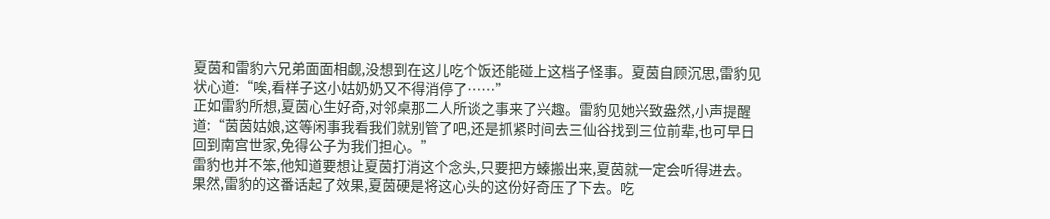夏茵和雷豹六兄弟面面相觑,没想到在这儿吃个饭还能碰上这档子怪事。夏茵自顾沉思,雷豹见状心道:“唉,看样子这小姑奶奶又不得消停了……”
正如雷豹所想,夏茵心生好奇,对邻桌那二人所谈之事来了兴趣。雷豹见她兴致盎然,小声提醒道:“茵茵姑娘,这等闲事我看我们就别管了吧,还是抓紧时间去三仙谷找到三位前辈,也可早日回到南宫世家,免得公子为我们担心。”
雷豹也并不笨,他知道要想让夏茵打消这个念头,只要把方螓搬出来,夏茵就一定会听得进去。
果然,雷豹的这番话起了效果,夏茵硬是将这心头的这份好奇压了下去。吃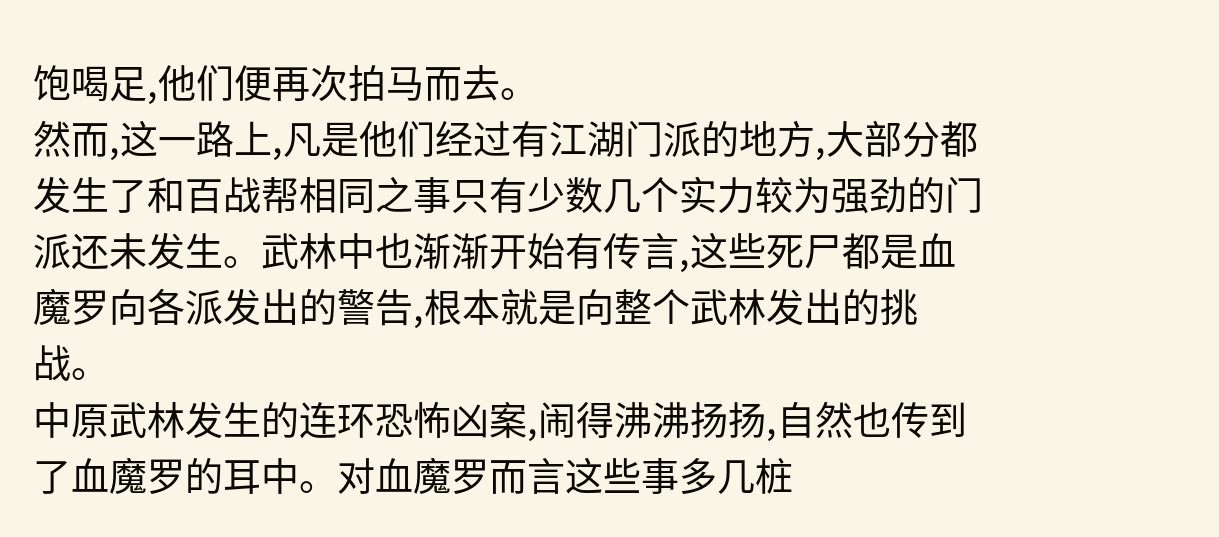饱喝足,他们便再次拍马而去。
然而,这一路上,凡是他们经过有江湖门派的地方,大部分都发生了和百战帮相同之事只有少数几个实力较为强劲的门派还未发生。武林中也渐渐开始有传言,这些死尸都是血魔罗向各派发出的警告,根本就是向整个武林发出的挑战。
中原武林发生的连环恐怖凶案,闹得沸沸扬扬,自然也传到了血魔罗的耳中。对血魔罗而言这些事多几桩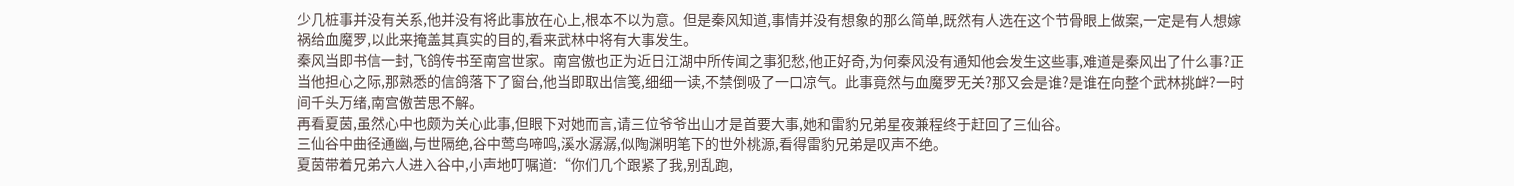少几桩事并没有关系,他并没有将此事放在心上,根本不以为意。但是秦风知道,事情并没有想象的那么简单,既然有人选在这个节骨眼上做案,一定是有人想嫁祸给血魔罗,以此来掩盖其真实的目的,看来武林中将有大事发生。
秦风当即书信一封,飞鸽传书至南宫世家。南宫傲也正为近日江湖中所传闻之事犯愁,他正好奇,为何秦风没有通知他会发生这些事,难道是秦风出了什么事?正当他担心之际,那熟悉的信鸽落下了窗台,他当即取出信笺,细细一读,不禁倒吸了一口凉气。此事竟然与血魔罗无关?那又会是谁?是谁在向整个武林挑衅?一时间千头万绪,南宫傲苦思不解。
再看夏茵,虽然心中也颇为关心此事,但眼下对她而言,请三位爷爷出山才是首要大事,她和雷豹兄弟星夜兼程终于赶回了三仙谷。
三仙谷中曲径通幽,与世隔绝,谷中莺鸟啼鸣,溪水潺潺,似陶渊明笔下的世外桃源,看得雷豹兄弟是叹声不绝。
夏茵带着兄弟六人进入谷中,小声地叮嘱道:“你们几个跟紧了我,别乱跑,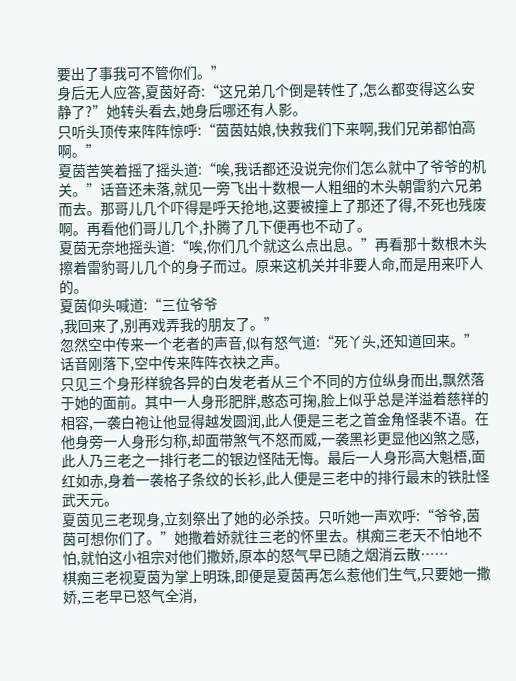要出了事我可不管你们。”
身后无人应答,夏茵好奇:“这兄弟几个倒是转性了,怎么都变得这么安静了?”她转头看去,她身后哪还有人影。
只听头顶传来阵阵惊呼:“茵茵姑娘,快救我们下来啊,我们兄弟都怕高啊。”
夏茵苦笑着摇了摇头道:“唉,我话都还没说完你们怎么就中了爷爷的机关。”话音还未落,就见一旁飞出十数根一人粗细的木头朝雷豹六兄弟而去。那哥儿几个吓得是呼天抢地,这要被撞上了那还了得,不死也残废啊。再看他们哥儿几个,扑腾了几下便再也不动了。
夏茵无奈地摇头道:“唉,你们几个就这么点出息。”再看那十数根木头擦着雷豹哥儿几个的身子而过。原来这机关并非要人命,而是用来吓人的。
夏茵仰头喊道:“三位爷爷
,我回来了,别再戏弄我的朋友了。”
忽然空中传来一个老者的声音,似有怒气道:“死丫头,还知道回来。”话音刚落下,空中传来阵阵衣袂之声。
只见三个身形样貌各异的白发老者从三个不同的方位纵身而出,飘然落于她的面前。其中一人身形肥胖,憨态可掬,脸上似乎总是洋溢着慈祥的相容,一袭白袍让他显得越发圆润,此人便是三老之首金角怪裴不语。在他身旁一人身形匀称,却面带煞气不怒而威,一袭黑衫更显他凶煞之感,此人乃三老之一排行老二的银边怪陆无悔。最后一人身形高大魁梧,面红如赤,身着一袭格子条纹的长衫,此人便是三老中的排行最末的铁肚怪武天元。
夏茵见三老现身,立刻祭出了她的必杀技。只听她一声欢呼:“爷爷,茵茵可想你们了。”她撒着娇就往三老的怀里去。棋痴三老天不怕地不怕,就怕这小祖宗对他们撒娇,原本的怒气早已随之烟消云散……
棋痴三老视夏茵为掌上明珠,即便是夏茵再怎么惹他们生气,只要她一撒娇,三老早已怒气全消,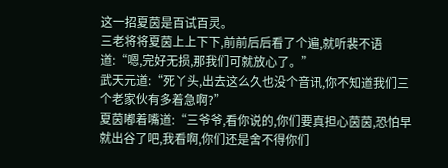这一招夏茵是百试百灵。
三老将将夏茵上上下下,前前后后看了个遍,就听裴不语道:“嗯,完好无损,那我们可就放心了。”
武天元道:“死丫头,出去这么久也没个音讯,你不知道我们三个老家伙有多着急啊?”
夏茵嘟着嘴道:“三爷爷,看你说的,你们要真担心茵茵,恐怕早就出谷了吧,我看啊,你们还是舍不得你们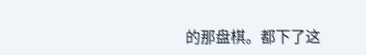的那盘棋。都下了这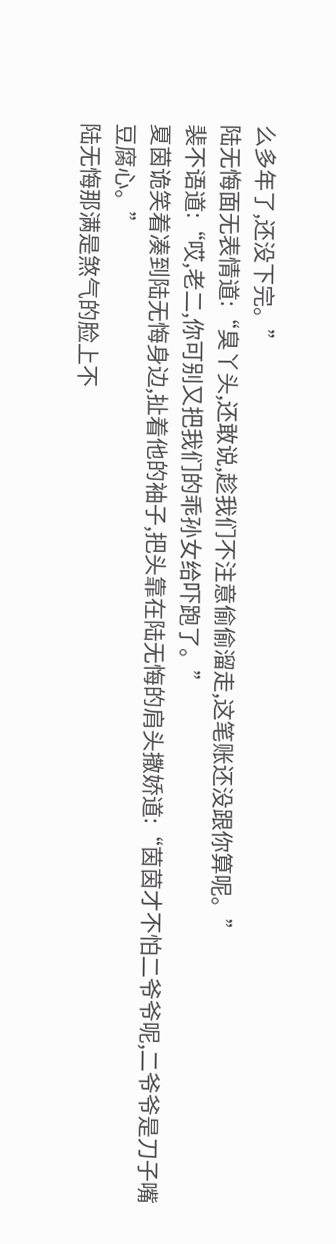么多年了,还没下完。”
陆无悔面无表情道:“臭丫头,还敢说,趁我们不注意偷偷溜走,这笔账还没跟你算呢。”
裴不语道:“哎,老二,你可别又把我们的乖孙女给吓跑了。”
夏茵诡笑着凑到陆无悔身边,扯着他的袖子,把头靠在陆无悔的肩头撒娇道:“茵茵才不怕二爷爷呢,二爷爷是刀子嘴豆腐心。”
陆无悔那满是煞气的脸上不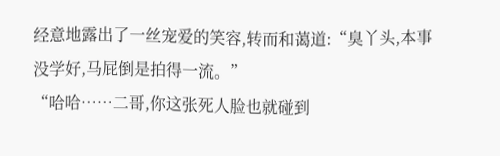经意地露出了一丝宠爱的笑容,转而和蔼道:“臭丫头,本事没学好,马屁倒是拍得一流。”
“哈哈……二哥,你这张死人脸也就碰到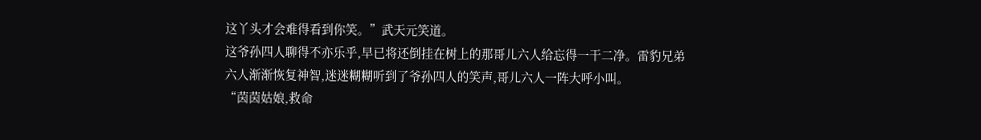这丫头才会难得看到你笑。”武天元笑道。
这爷孙四人聊得不亦乐乎,早已将还倒挂在树上的那哥儿六人给忘得一干二净。雷豹兄弟六人渐渐恢复神智,迷迷糊糊听到了爷孙四人的笑声,哥儿六人一阵大呼小叫。
“茵茵姑娘,救命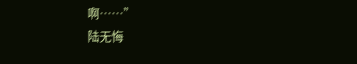啊……”
陆无悔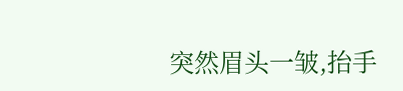突然眉头一皱,抬手